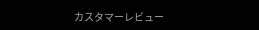カスタマーレビュー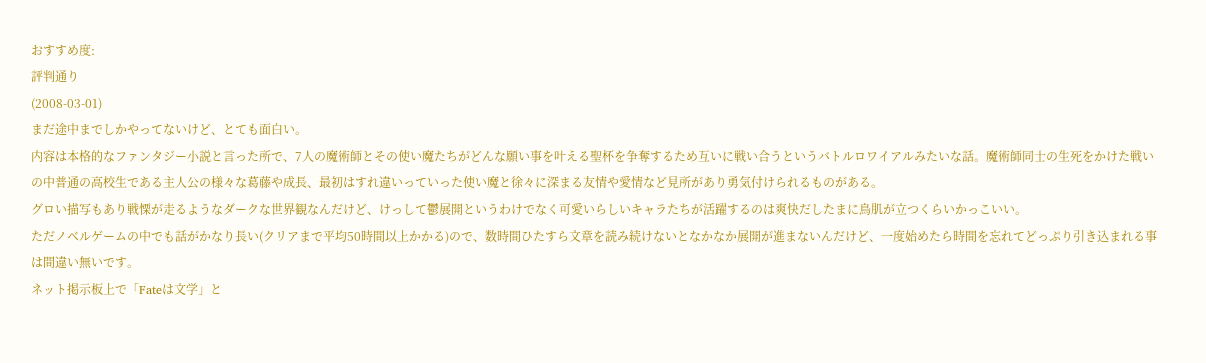おすすめ度:
評判通り
(2008-03-01)
まだ途中までしかやってないけど、とても面白い。
内容は本格的なファンタジー小説と言った所で、7人の魔術師とその使い魔たちがどんな願い事を叶える聖杯を争奪するため互いに戦い合うというバトルロワイアルみたいな話。魔術師同士の生死をかけた戦いの中普通の高校生である主人公の様々な葛藤や成長、最初はすれ違いっていった使い魔と徐々に深まる友情や愛情など見所があり勇気付けられるものがある。
グロい描写もあり戦慄が走るようなダークな世界観なんだけど、けっして鬱展開というわけでなく可愛いらしいキャラたちが活躍するのは爽快だしたまに鳥肌が立つくらいかっこいい。
ただノベルゲームの中でも話がかなり長い(クリアまで平均50時間以上かかる)ので、数時間ひたすら文章を読み続けないとなかなか展開が進まないんだけど、一度始めたら時間を忘れてどっぷり引き込まれる事は間違い無いです。
ネット掲示板上で「Fateは文学」と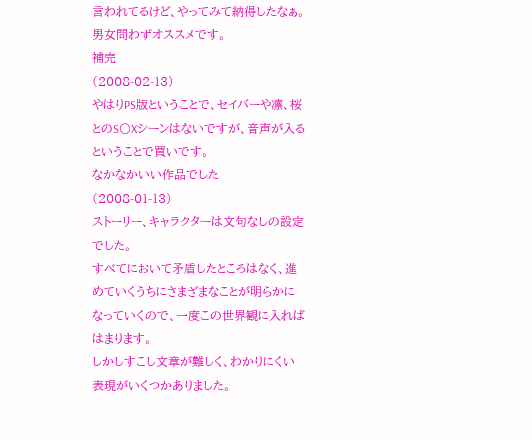言われてるけど、やってみて納得したなぁ。男女問わずオススメです。
補完
(2008-02-13)
やはりPS版ということで、セイバーや凛、桜とのS〇Xシーンはないですが、音声が入るということで買いです。
なかなかいい作品でした
(2008-01-13)
ストーリー、キャラクターは文句なしの設定でした。
すべてにおいて矛盾したところはなく、進めていくうちにさまざまなことが明らかになっていくので、一度この世界観に入ればはまります。
しかしすこし文章が難しく、わかりにくい表現がいくつかありました。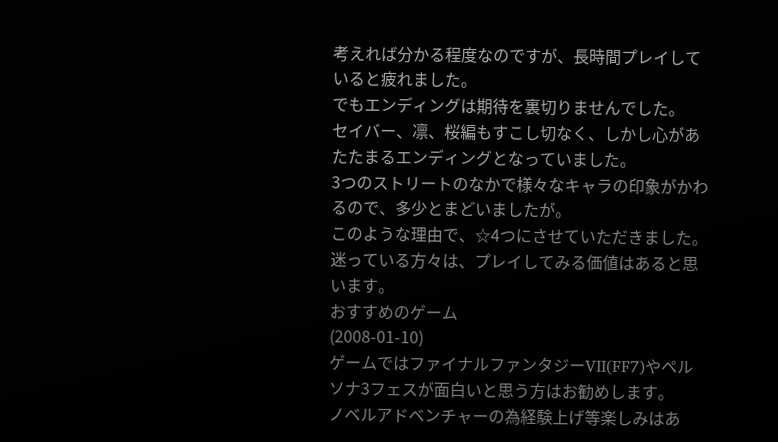考えれば分かる程度なのですが、長時間プレイしていると疲れました。
でもエンディングは期待を裏切りませんでした。
セイバー、凛、桜編もすこし切なく、しかし心があたたまるエンディングとなっていました。
3つのストリートのなかで様々なキャラの印象がかわるので、多少とまどいましたが。
このような理由で、☆4つにさせていただきました。
迷っている方々は、プレイしてみる価値はあると思います。
おすすめのゲーム
(2008-01-10)
ゲームではファイナルファンタジーVII(FF7)やペルソナ3フェスが面白いと思う方はお勧めします。
ノベルアドベンチャーの為経験上げ等楽しみはあ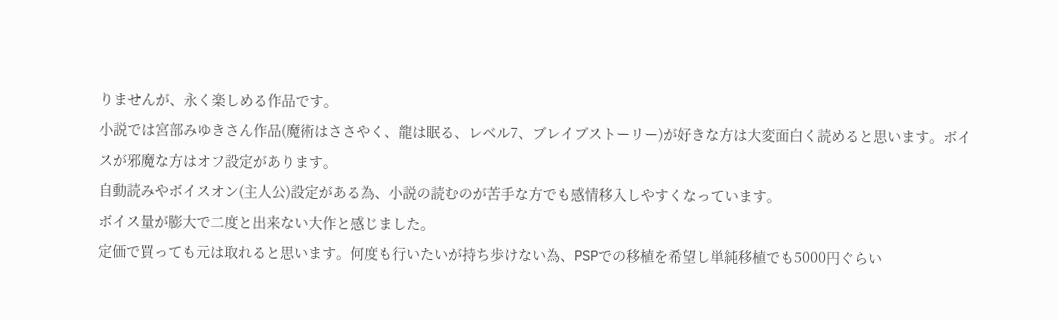りませんが、永く楽しめる作品です。
小説では宮部みゆきさん作品(魔術はささやく、龍は眠る、レベル7、ブレイブストーリー)が好きな方は大変面白く読めると思います。ボイスが邪魔な方はオフ設定があります。
自動読みやボイスオン(主人公)設定がある為、小説の読むのが苦手な方でも感情移入しやすくなっています。
ボイス量が膨大で二度と出来ない大作と感じました。
定価で買っても元は取れると思います。何度も行いたいが持ち歩けない為、PSPでの移植を希望し単純移植でも5000円ぐらい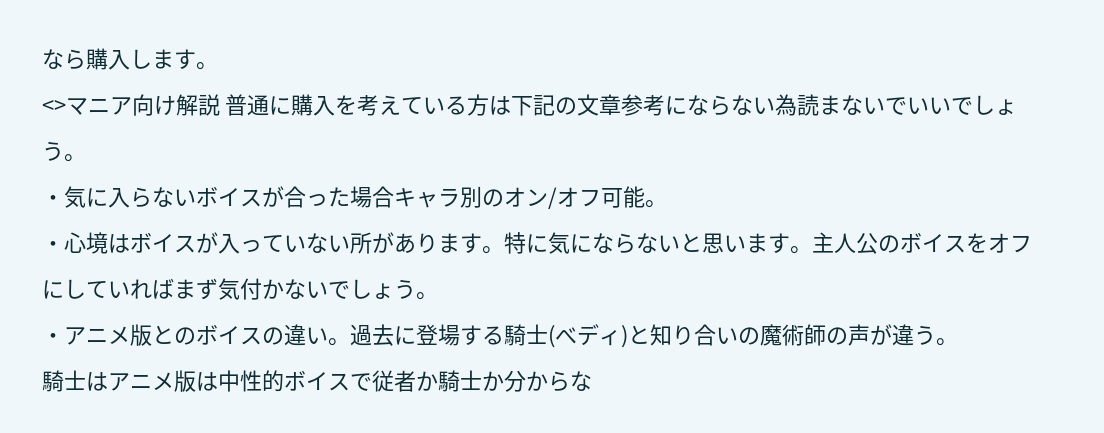なら購入します。
<>マニア向け解説 普通に購入を考えている方は下記の文章参考にならない為読まないでいいでしょう。
・気に入らないボイスが合った場合キャラ別のオン/オフ可能。
・心境はボイスが入っていない所があります。特に気にならないと思います。主人公のボイスをオフにしていればまず気付かないでしょう。
・アニメ版とのボイスの違い。過去に登場する騎士(べディ)と知り合いの魔術師の声が違う。
騎士はアニメ版は中性的ボイスで従者か騎士か分からな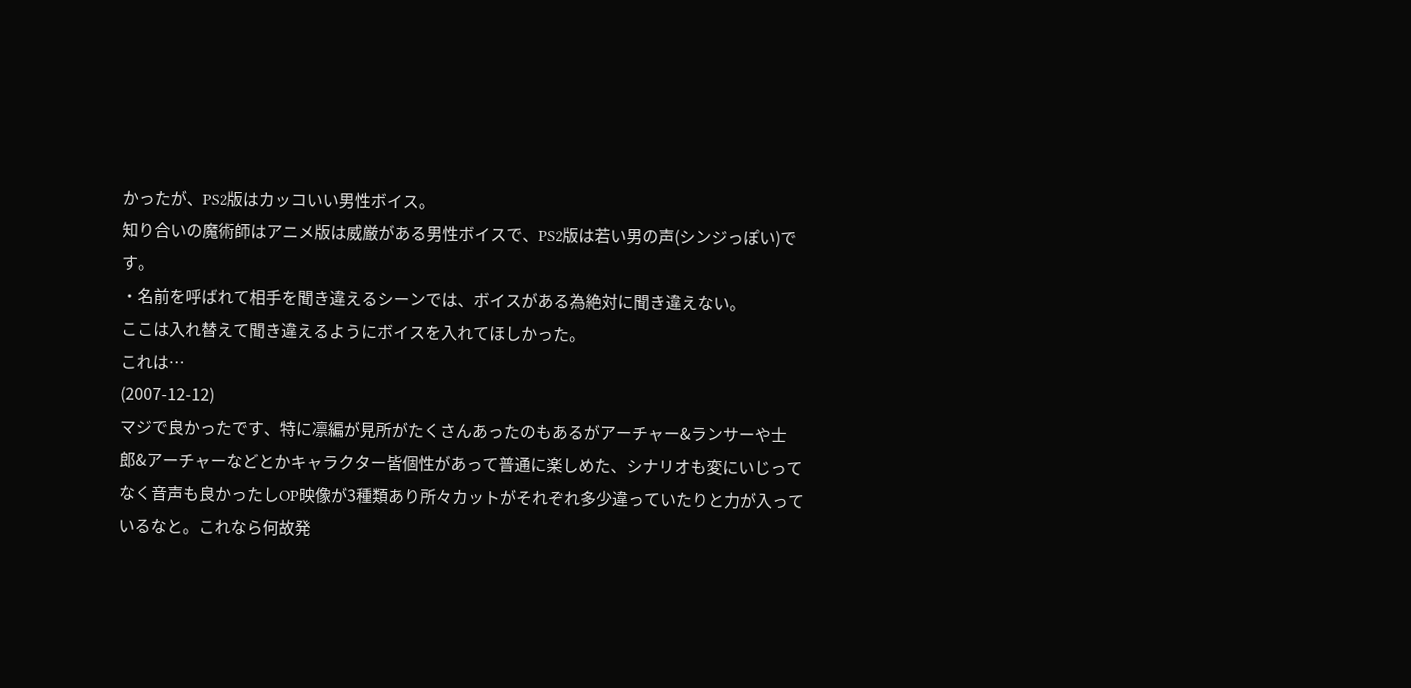かったが、PS2版はカッコいい男性ボイス。
知り合いの魔術師はアニメ版は威厳がある男性ボイスで、PS2版は若い男の声(シンジっぽい)です。
・名前を呼ばれて相手を聞き違えるシーンでは、ボイスがある為絶対に聞き違えない。
ここは入れ替えて聞き違えるようにボイスを入れてほしかった。
これは…
(2007-12-12)
マジで良かったです、特に凛編が見所がたくさんあったのもあるがアーチャー&ランサーや士郎&アーチャーなどとかキャラクター皆個性があって普通に楽しめた、シナリオも変にいじってなく音声も良かったしOP映像が3種類あり所々カットがそれぞれ多少違っていたりと力が入っているなと。これなら何故発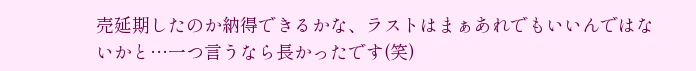売延期したのか納得できるかな、ラストはまぁあれでもいいんではないかと…一つ言うなら長かったです(笑)